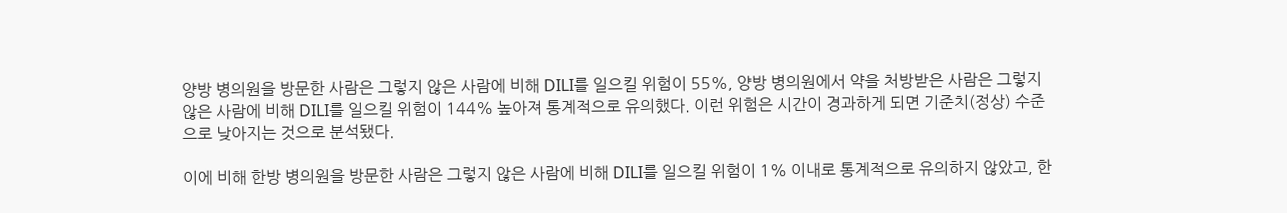양방 병의원을 방문한 사람은 그렇지 않은 사람에 비해 DILI를 일으킬 위험이 55%, 양방 병의원에서 약을 처방받은 사람은 그렇지 않은 사람에 비해 DILI를 일으킬 위험이 144% 높아져 통계적으로 유의했다. 이런 위험은 시간이 경과하게 되면 기준치(정상) 수준으로 낮아지는 것으로 분석됐다.

이에 비해 한방 병의원을 방문한 사람은 그렇지 않은 사람에 비해 DILI를 일으킬 위험이 1% 이내로 통계적으로 유의하지 않았고, 한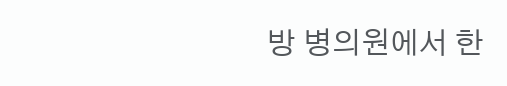방 병의원에서 한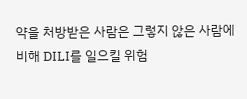약을 처방받은 사람은 그렇지 않은 사람에 비해 DILI를 일으킬 위험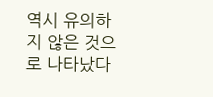역시 유의하지 않은 것으로 나타났다